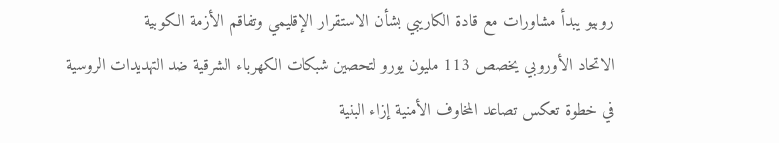روبيو يبدأ مشاورات مع قادة الكاريبي بشأن الاستقرار الإقليمي وتفاقم الأزمة الكوبية
الاتحاد الأوروبي يخصص 113 مليون يورو لتحصين شبكات الكهرباء الشرقية ضد التهديدات الروسية
في خطوة تعكس تصاعد المخاوف الأمنية إزاء البنية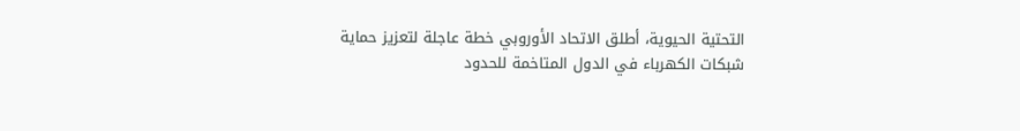التحتية الحيوية، أطلق الاتحاد الأوروبي خطة عاجلة لتعزيز حماية شبكات الكهرباء في الدول المتاخمة للحدود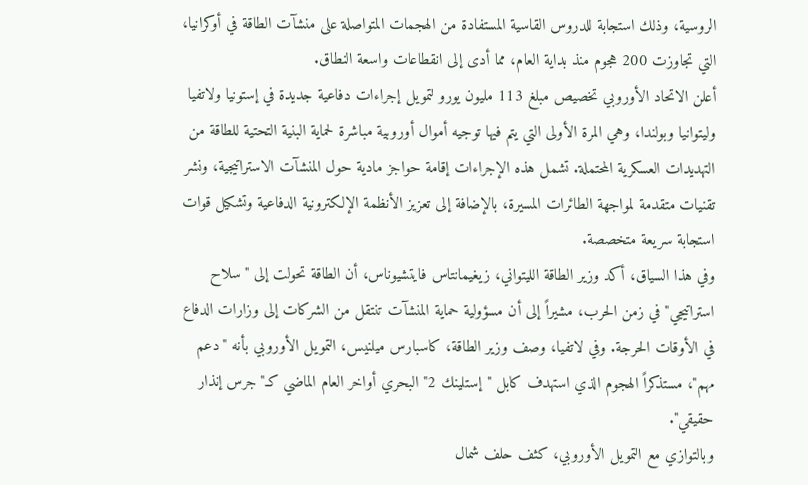الروسية، وذلك استجابة للدروس القاسية المستفادة من الهجمات المتواصلة على منشآت الطاقة في أوكرانيا، التي تجاوزت 200 هجوم منذ بداية العام، مما أدى إلى انقطاعات واسعة النطاق.
أعلن الاتحاد الأوروبي تخصيص مبلغ 113 مليون يورو لتمويل إجراءات دفاعية جديدة في إستونيا ولاتفيا وليتوانيا وبولندا، وهي المرة الأولى التي يتم فيها توجيه أموال أوروبية مباشرة لحماية البنية التحتية للطاقة من التهديدات العسكرية المحتملة. تشمل هذه الإجراءات إقامة حواجز مادية حول المنشآت الاستراتيجية، ونشر تقنيات متقدمة لمواجهة الطائرات المسيرة، بالإضافة إلى تعزيز الأنظمة الإلكترونية الدفاعية وتشكيل قوات استجابة سريعة متخصصة.
وفي هذا السياق، أكد وزير الطاقة الليتواني، زيغيمانتاس فايتشيوناس، أن الطاقة تحولت إلى "سلاح استراتيجي" في زمن الحرب، مشيراً إلى أن مسؤولية حماية المنشآت تنتقل من الشركات إلى وزارات الدفاع في الأوقات الحرجة. وفي لاتفيا، وصف وزير الطاقة، كاسبارس ميلنيس، التمويل الأوروبي بأنه "دعم مهم"، مستذكراً الهجوم الذي استهدف كابل "إستلينك 2" البحري أواخر العام الماضي كـ"جرس إنذار حقيقي".
وبالتوازي مع التمويل الأوروبي، كثف حلف شمال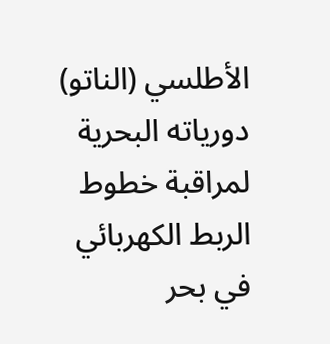الأطلسي (الناتو) دورياته البحرية لمراقبة خطوط الربط الكهربائي في بحر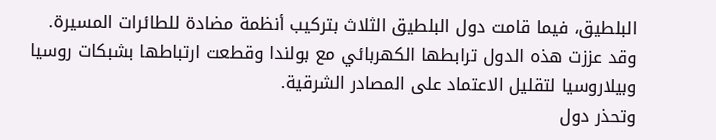البلطيق، فيما قامت دول البلطيق الثلاث بتركيب أنظمة مضادة للطائرات المسيرة. وقد عززت هذه الدول ترابطها الكهربائي مع بولندا وقطعت ارتباطها بشبكات روسيا وبيلاروسيا لتقليل الاعتماد على المصادر الشرقية.
وتحذر دول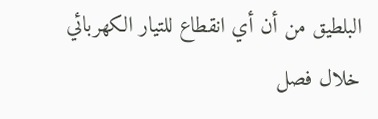البلطيق من أن أي انقطاع للتيار الكهربائي خلال فصل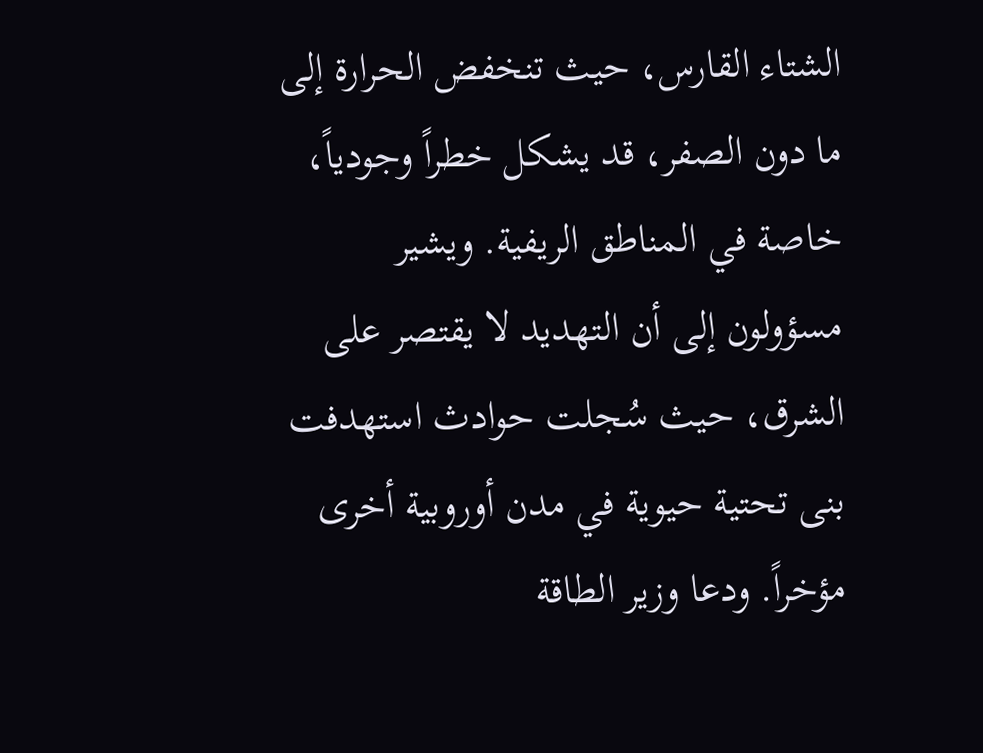الشتاء القارس، حيث تنخفض الحرارة إلى ما دون الصفر، قد يشكل خطراً وجودياً، خاصة في المناطق الريفية. ويشير مسؤولون إلى أن التهديد لا يقتصر على الشرق، حيث سُجلت حوادث استهدفت بنى تحتية حيوية في مدن أوروبية أخرى مؤخراً. ودعا وزير الطاقة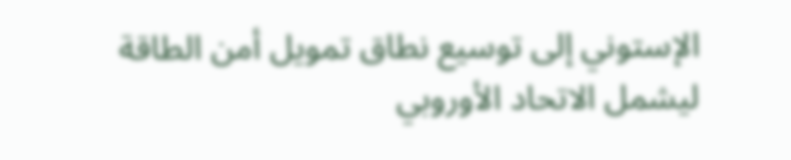الإستوني إلى توسيع نطاق تمويل أمن الطاقة ليشمل الاتحاد الأوروبي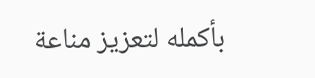بأكمله لتعزيز مناعة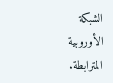الشبكة الأوروبية المترابطة.